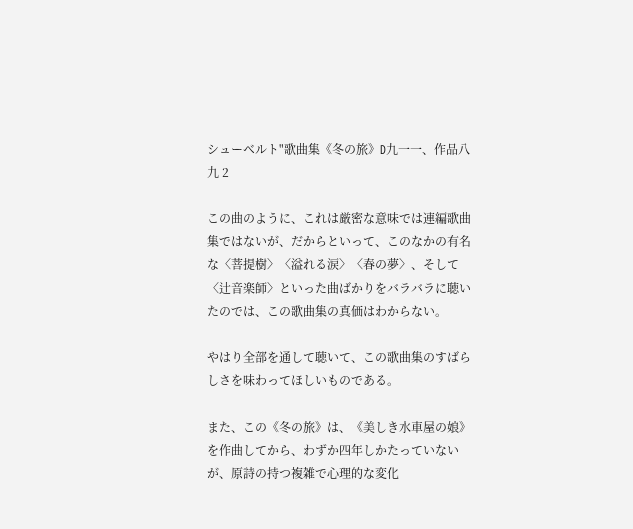シューベルト"歌曲集《冬の旅》D九一一、作品八九 2

この曲のように、これは厳密な意味では連編歌曲集ではないが、だからといって、このなかの有名な〈菩提樹〉〈溢れる涙〉〈春の夢〉、そして〈辻音楽師〉といった曲ばかりをバラバラに聴いたのでは、この歌曲集の真価はわからない。

やはり全部を通して聴いて、この歌曲集のすばらしさを味わってほしいものである。

また、この《冬の旅》は、《美しき水車屋の娘》を作曲してから、わずか四年しかたっていないが、原詩の持つ複雑で心理的な変化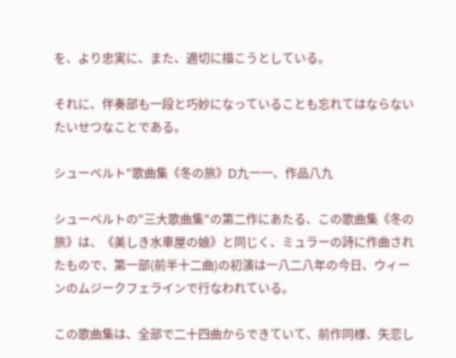を、より忠実に、また、適切に描こうとしている。

それに、伴奏部も一段と巧妙になっていることも忘れてはならないたいせつなことである。

シューベルト"歌曲集《冬の旅》D九一一、作品八九

シューベルトの"三大歌曲集"の第二作にあたる、この歌曲集《冬の旅》は、《美しき水車屋の娘》と同じく、ミュラーの詩に作曲されたもので、第一部(前半十二曲)の初演は一八二八年の今日、ウィーンのムジークフェラインで行なわれている。

この歌曲集は、全部で二十四曲からできていて、前作同様、失恋し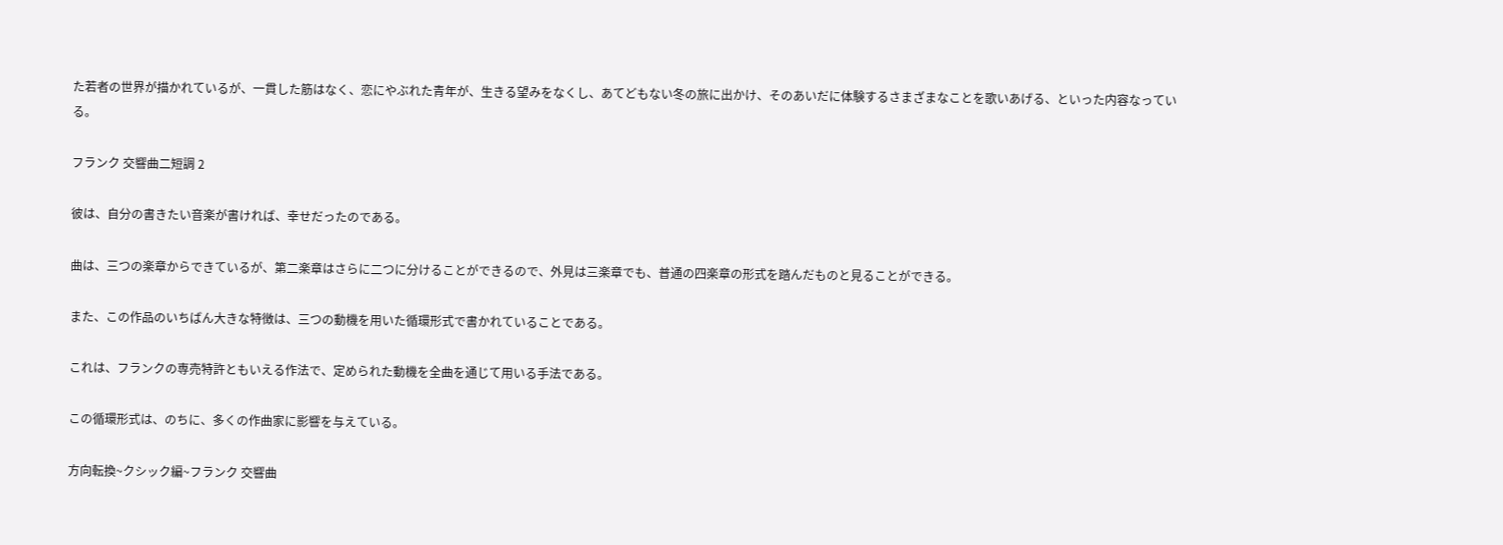た若者の世界が描かれているが、一貫した筋はなく、恋にやぶれた青年が、生きる望みをなくし、あてどもない冬の旅に出かけ、そのあいだに体験するさまざまなことを歌いあげる、といった内容なっている。

フランク 交響曲二短調 2

彼は、自分の書きたい音楽が書ければ、幸せだったのである。

曲は、三つの楽章からできているが、第二楽章はさらに二つに分けることができるので、外見は三楽章でも、普通の四楽章の形式を踏んだものと見ることができる。

また、この作品のいちばん大きな特徴は、三つの動機を用いた循環形式で書かれていることである。

これは、フランクの専売特許ともいえる作法で、定められた動機を全曲を通じて用いる手法である。

この循環形式は、のちに、多くの作曲家に影響を与えている。

方向転換~クシック編~フランク 交響曲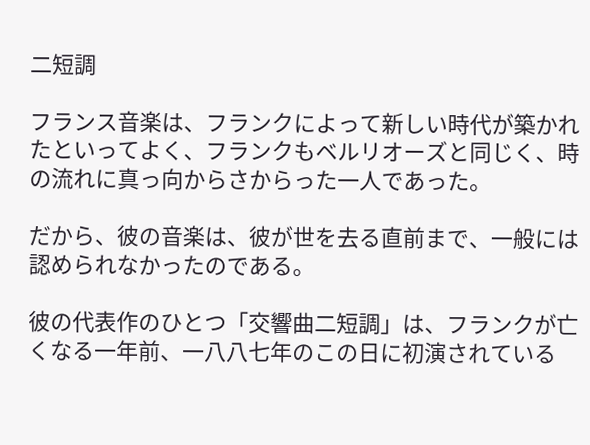二短調

フランス音楽は、フランクによって新しい時代が築かれたといってよく、フランクもベルリオーズと同じく、時の流れに真っ向からさからった一人であった。

だから、彼の音楽は、彼が世を去る直前まで、一般には認められなかったのである。

彼の代表作のひとつ「交響曲二短調」は、フランクが亡くなる一年前、一八八七年のこの日に初演されている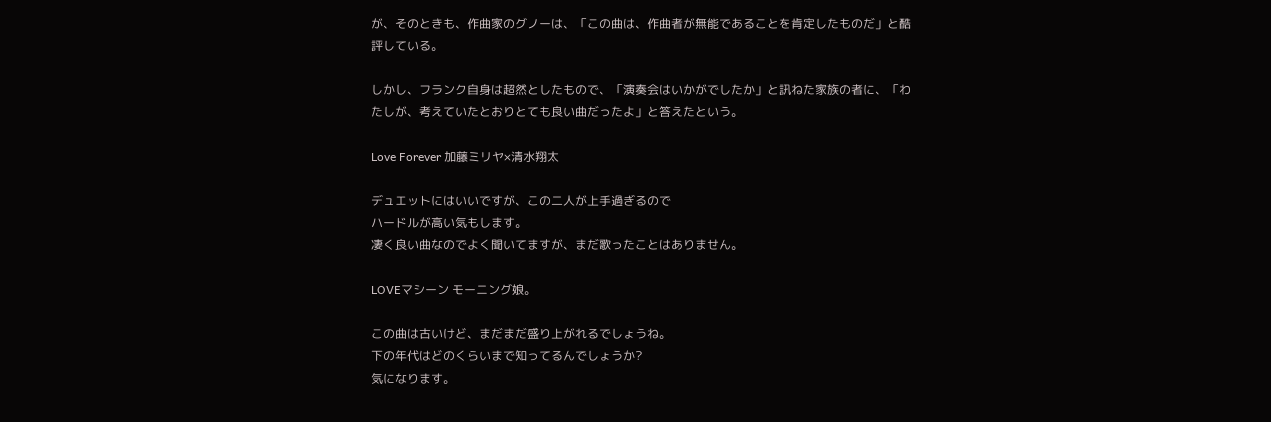が、そのときも、作曲家のグノーは、「この曲は、作曲者が無能であることを肯定したものだ」と酷評している。

しかし、フランク自身は超然としたもので、「演奏会はいかがでしたか」と訊ねた家族の者に、「わたしが、考えていたとおりとても良い曲だったよ」と答えたという。

Love Forever 加藤ミリヤ×清水翔太

デュエットにはいいですが、この二人が上手過ぎるので
ハードルが高い気もします。
凄く良い曲なのでよく聞いてますが、まだ歌ったことはありません。

LOVEマシーン モーニング娘。

この曲は古いけど、まだまだ盛り上がれるでしょうね。
下の年代はどのくらいまで知ってるんでしょうか?
気になります。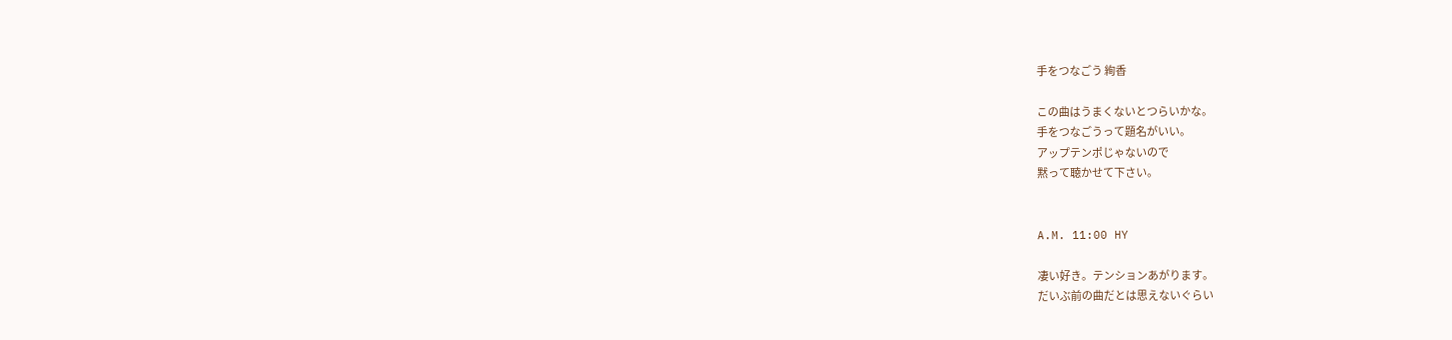手をつなごう 絢香

この曲はうまくないとつらいかな。
手をつなごうって題名がいい。
アップテンポじゃないので
黙って聴かせて下さい。


A.M. 11:00 HY

凄い好き。テンションあがります。
だいぶ前の曲だとは思えないぐらい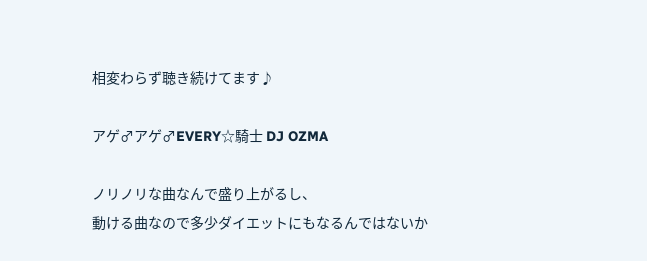相変わらず聴き続けてます♪

アゲ♂アゲ♂EVERY☆騎士 DJ OZMA

ノリノリな曲なんで盛り上がるし、
動ける曲なので多少ダイエットにもなるんではないか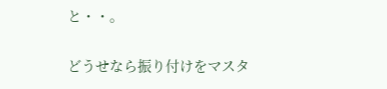と・・。

どうせなら振り付けをマスタ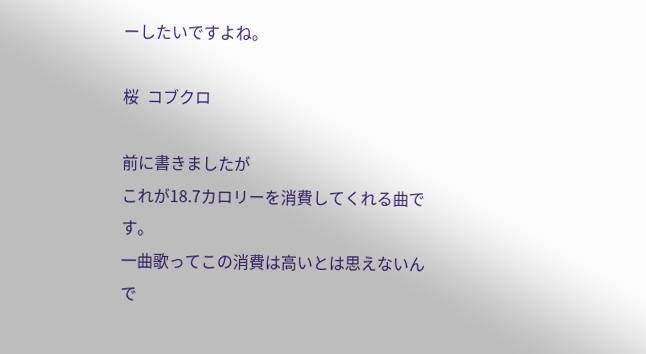ーしたいですよね。

桜  コブクロ

前に書きましたが
これが18.7カロリーを消費してくれる曲です。
一曲歌ってこの消費は高いとは思えないんで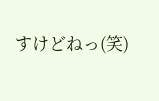すけどねっ(笑)